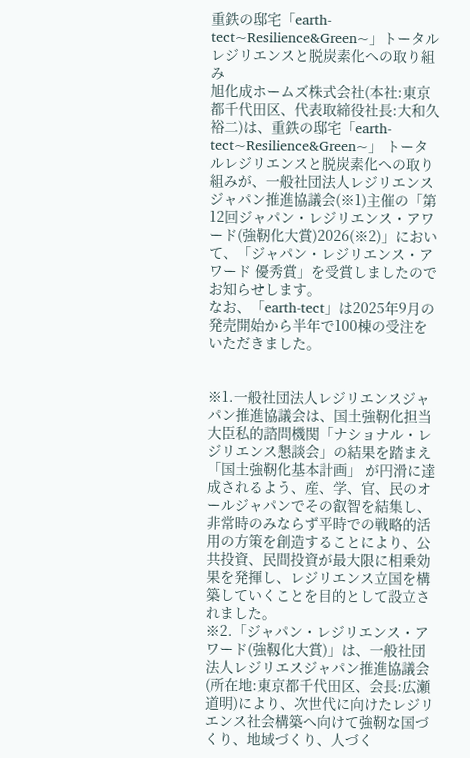重鉄の邸宅「earth-tect~Resilience&Green~」トータルレジリエンスと脱炭素化への取り組み
旭化成ホームズ株式会社(本社:東京都千代田区、代表取締役社長:大和久 裕二)は、重鉄の邸宅「earth-tect~Resilience&Green~」 トータルレジリエンスと脱炭素化への取り組みが、一般社団法人レジリエンスジャパン推進協議会(※1)主催の「第12回ジャパン・レジリエンス・アワード(強靭化大賞)2026(※2)」において、「ジャパン・レジリエンス・アワード 優秀賞」を受賞しましたのでお知らせします。
なお、「earth-tect」は2025年9月の発売開始から半年で100棟の受注をいただきました。


※1.一般社団法人レジリエンスジャパン推進協議会は、国土強靭化担当大臣私的諮問機関「ナショナル・レジリエンス懇談会」の結果を踏まえ「国土強靭化基本計画」 が円滑に達成されるよう、産、学、官、民のオールジャパンでその叡智を結集し、非常時のみならず平時での戦略的活用の方策を創造することにより、公共投資、民間投資が最大限に相乗効果を発揮し、レジリエンス立国を構築していくことを目的として設立されました。
※2.「ジャパン・レジリエンス・アワード(強靱化大賞)」は、一般社団法人レジリエスジャパン推進協議会(所在地:東京都千代田区、会長:広瀬 道明)により、次世代に向けたレジリエンス社会構築へ向けて強靭な国づくり、地域づくり、人づく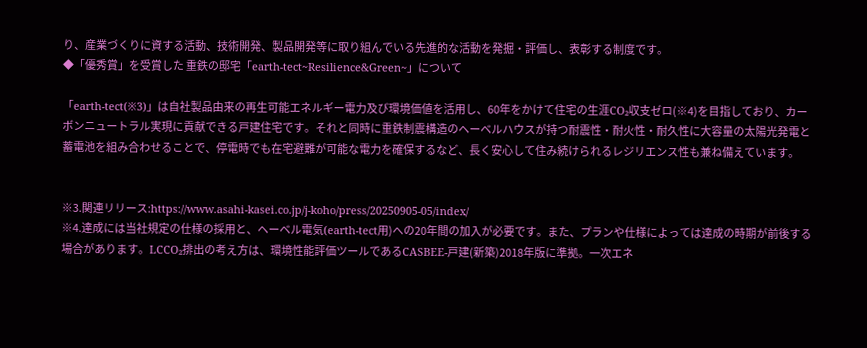り、産業づくりに資する活動、技術開発、製品開発等に取り組んでいる先進的な活動を発掘・評価し、表彰する制度です。
◆「優秀賞」を受賞した 重鉄の邸宅「earth-tect~Resilience&Green~」について

「earth-tect(※3)」は自社製品由来の再生可能エネルギー電力及び環境価値を活用し、60年をかけて住宅の生涯CO₂収支ゼロ(※4)を目指しており、カーボンニュートラル実現に貢献できる戸建住宅です。それと同時に重鉄制震構造のヘーベルハウスが持つ耐震性・耐火性・耐久性に大容量の太陽光発電と蓄電池を組み合わせることで、停電時でも在宅避難が可能な電力を確保するなど、長く安心して住み続けられるレジリエンス性も兼ね備えています。


※3.関連リリース:https://www.asahi-kasei.co.jp/j-koho/press/20250905-05/index/
※4.達成には当社規定の仕様の採用と、ヘーベル電気(earth-tect用)への20年間の加入が必要です。また、プランや仕様によっては達成の時期が前後する場合があります。LCCO₂排出の考え方は、環境性能評価ツールであるCASBEE-戸建(新築)2018年版に準拠。一次エネ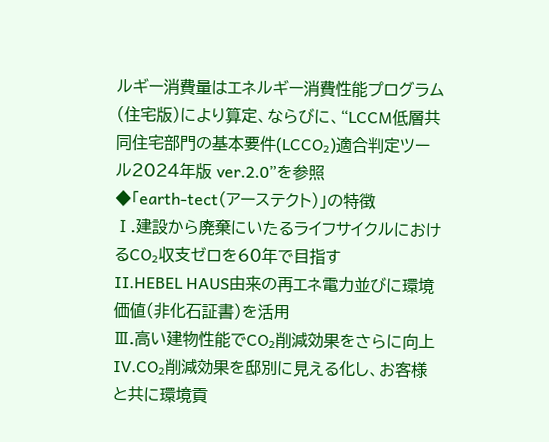ルギー消費量はエネルギー消費性能プログラム(住宅版)により算定、ならびに、“LCCM低層共同住宅部門の基本要件(LCCO₂)適合判定ツール2024年版 ver.2.0”を参照
◆「earth-tect(アーステクト)」の特徴
Ⅰ.建設から廃棄にいたるライフサイクルにおけるCO₂収支ゼロを60年で目指す
Ⅱ.HEBEL HAUS由来の再エネ電力並びに環境価値(非化石証書)を活用
Ⅲ.高い建物性能でCO₂削減効果をさらに向上
Ⅳ.CO₂削減効果を邸別に見える化し、お客様と共に環境貢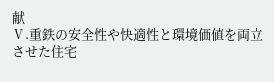献
Ⅴ.重鉄の安全性や快適性と環境価値を両立させた住宅